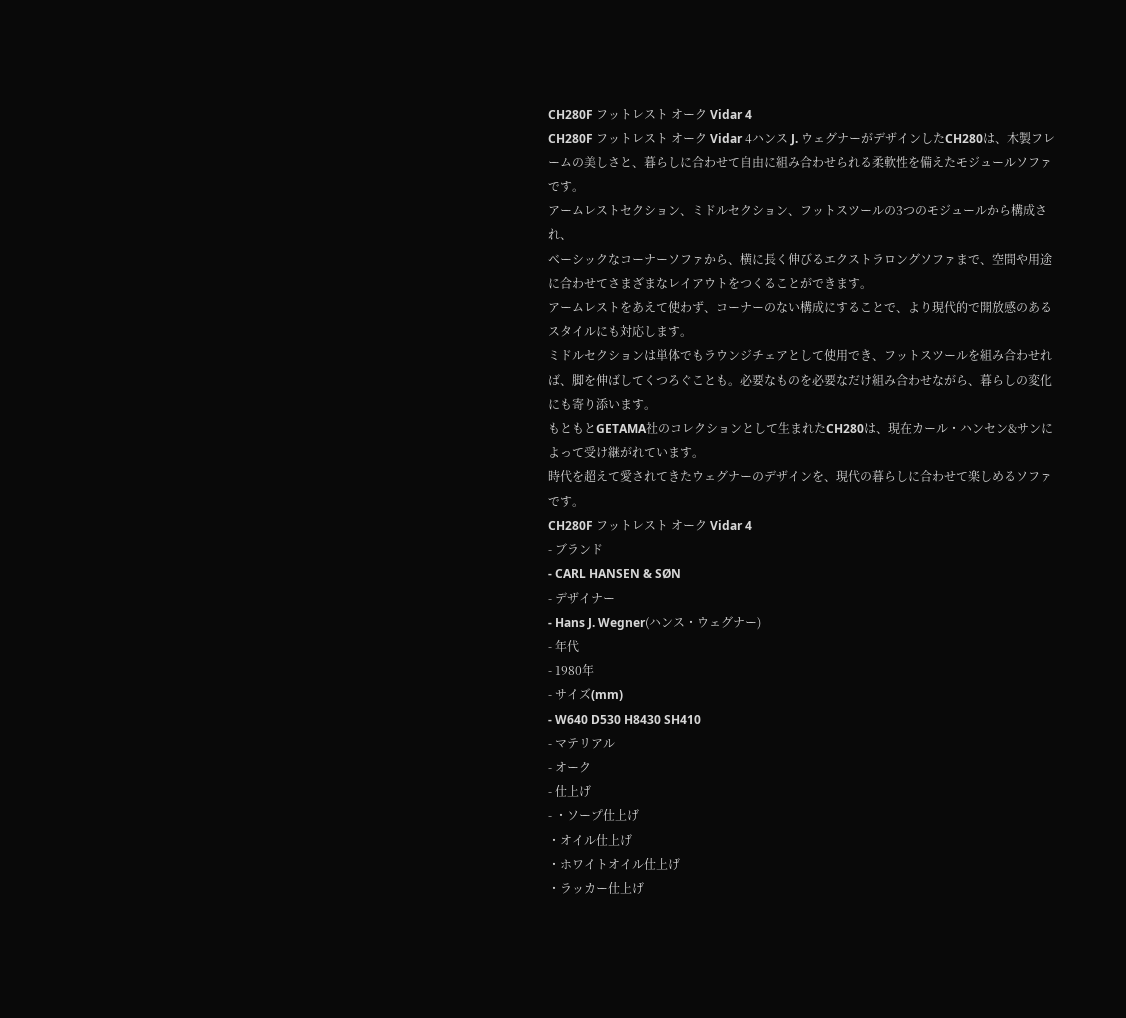CH280F フットレスト オーク Vidar 4
CH280F フットレスト オーク Vidar 4ハンス J. ウェグナーがデザインしたCH280は、木製フレームの美しさと、暮らしに合わせて自由に組み合わせられる柔軟性を備えたモジュールソファです。
アームレストセクション、ミドルセクション、フットスツールの3つのモジュールから構成され、
ベーシックなコーナーソファから、横に長く伸びるエクストラロングソファまで、空間や用途に合わせてさまざまなレイアウトをつくることができます。
アームレストをあえて使わず、コーナーのない構成にすることで、より現代的で開放感のあるスタイルにも対応します。
ミドルセクションは単体でもラウンジチェアとして使用でき、フットスツールを組み合わせれば、脚を伸ばしてくつろぐことも。必要なものを必要なだけ組み合わせながら、暮らしの変化にも寄り添います。
もともとGETAMA社のコレクションとして生まれたCH280は、現在カール・ハンセン&サンによって受け継がれています。
時代を超えて愛されてきたウェグナーのデザインを、現代の暮らしに合わせて楽しめるソファです。
CH280F フットレスト オーク Vidar 4
- ブランド
- CARL HANSEN & SØN
- デザイナー
- Hans J. Wegner(ハンス・ウェグナー)
- 年代
- 1980年
- サイズ(mm)
- W640 D530 H8430 SH410
- マテリアル
- オーク
- 仕上げ
- ・ソープ仕上げ
・オイル仕上げ
・ホワイトオイル仕上げ
・ラッカー仕上げ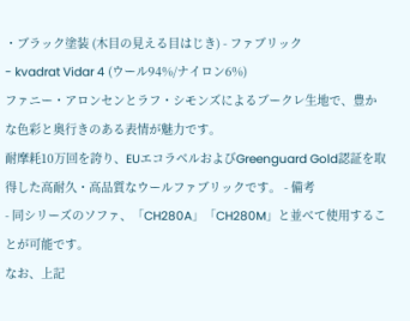・ブラック塗装 (木目の見える目はじき) - ファブリック
- kvadrat Vidar 4 (ウール94%/ナイロン6%)
ファニー・アロンセンとラフ・シモンズによるブークレ生地で、豊かな色彩と奥行きのある表情が魅力です。
耐摩耗10万回を誇り、EUエコラベルおよびGreenguard Gold認証を取得した高耐久・高品質なウールファブリックです。 - 備考
- 同シリーズのソファ、「CH280A」「CH280M」と並べて使用することが可能です。
なお、上記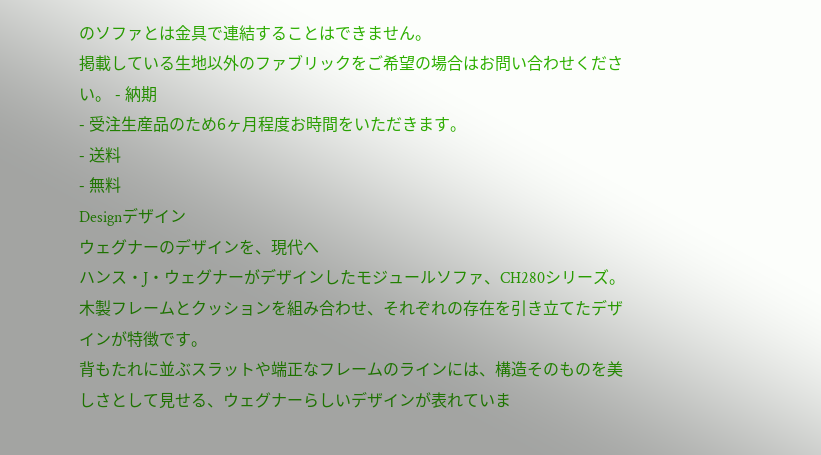のソファとは金具で連結することはできません。
掲載している生地以外のファブリックをご希望の場合はお問い合わせください。 - 納期
- 受注生産品のため6ヶ月程度お時間をいただきます。
- 送料
- 無料
Designデザイン
ウェグナーのデザインを、現代へ
ハンス・J・ウェグナーがデザインしたモジュールソファ、CH280シリーズ。
木製フレームとクッションを組み合わせ、それぞれの存在を引き立てたデザインが特徴です。
背もたれに並ぶスラットや端正なフレームのラインには、構造そのものを美しさとして見せる、ウェグナーらしいデザインが表れていま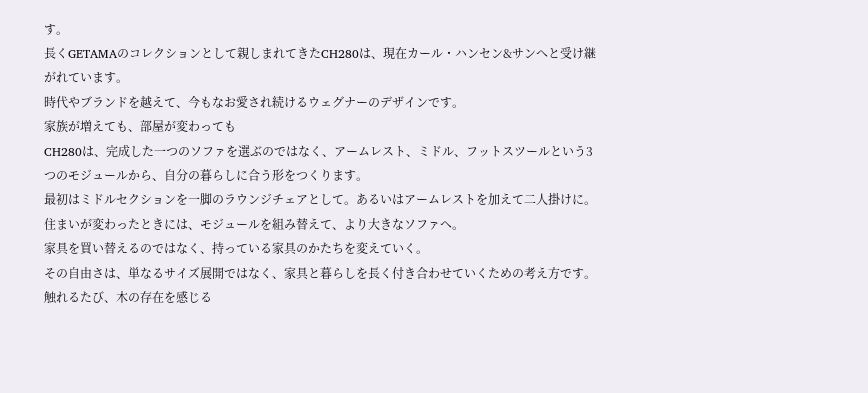す。
長くGETAMAのコレクションとして親しまれてきたCH280は、現在カール・ハンセン&サンへと受け継がれています。
時代やブランドを越えて、今もなお愛され続けるウェグナーのデザインです。
家族が増えても、部屋が変わっても
CH280は、完成した一つのソファを選ぶのではなく、アームレスト、ミドル、フットスツールという3つのモジュールから、自分の暮らしに合う形をつくります。
最初はミドルセクションを一脚のラウンジチェアとして。あるいはアームレストを加えて二人掛けに。
住まいが変わったときには、モジュールを組み替えて、より大きなソファへ。
家具を買い替えるのではなく、持っている家具のかたちを変えていく。
その自由さは、単なるサイズ展開ではなく、家具と暮らしを長く付き合わせていくための考え方です。
触れるたび、木の存在を感じる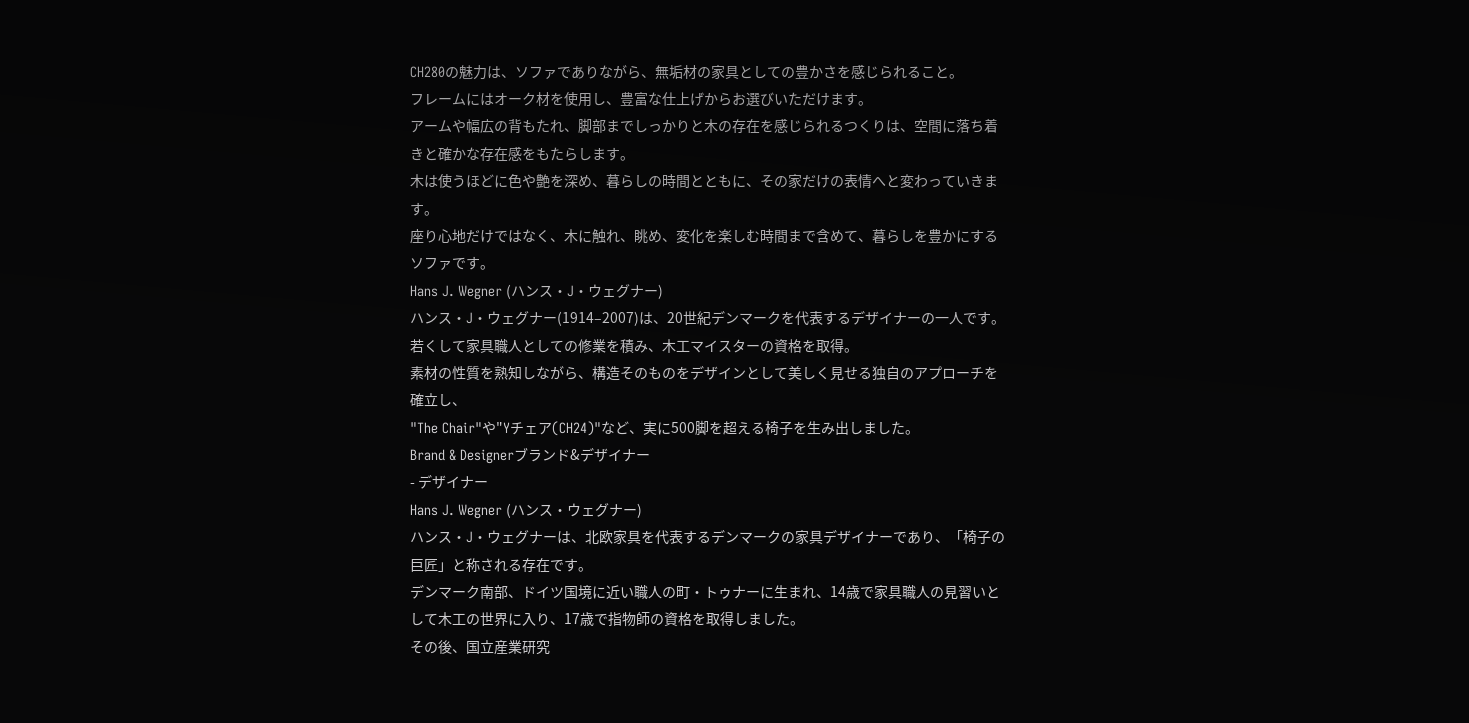CH280の魅力は、ソファでありながら、無垢材の家具としての豊かさを感じられること。
フレームにはオーク材を使用し、豊富な仕上げからお選びいただけます。
アームや幅広の背もたれ、脚部までしっかりと木の存在を感じられるつくりは、空間に落ち着きと確かな存在感をもたらします。
木は使うほどに色や艶を深め、暮らしの時間とともに、その家だけの表情へと変わっていきます。
座り心地だけではなく、木に触れ、眺め、変化を楽しむ時間まで含めて、暮らしを豊かにするソファです。
Hans J. Wegner (ハンス・J・ウェグナー)
ハンス・J・ウェグナー(1914–2007)は、20世紀デンマークを代表するデザイナーの一人です。
若くして家具職人としての修業を積み、木工マイスターの資格を取得。
素材の性質を熟知しながら、構造そのものをデザインとして美しく見せる独自のアプローチを確立し、
"The Chair"や"Yチェア(CH24)"など、実に500脚を超える椅子を生み出しました。
Brand & Designerブランド&デザイナー
- デザイナー
Hans J. Wegner (ハンス・ウェグナー)
ハンス・J・ウェグナーは、北欧家具を代表するデンマークの家具デザイナーであり、「椅子の巨匠」と称される存在です。
デンマーク南部、ドイツ国境に近い職人の町・トゥナーに生まれ、14歳で家具職人の見習いとして木工の世界に入り、17歳で指物師の資格を取得しました。
その後、国立産業研究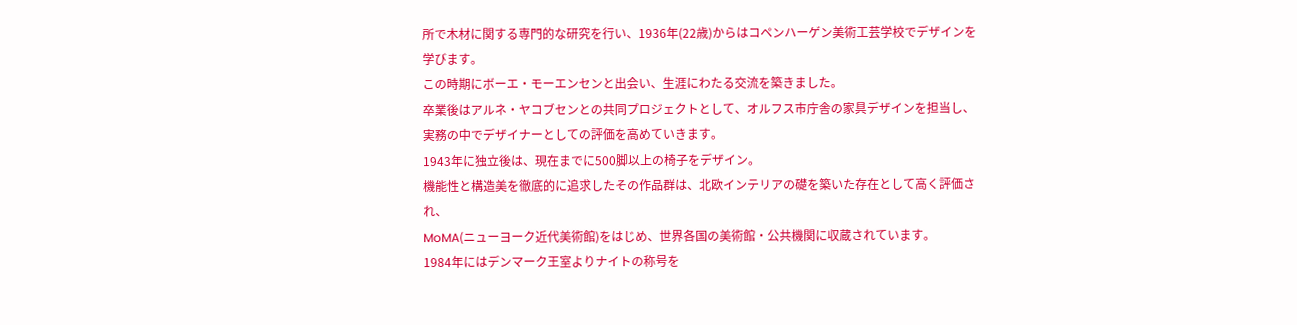所で木材に関する専門的な研究を行い、1936年(22歳)からはコペンハーゲン美術工芸学校でデザインを学びます。
この時期にボーエ・モーエンセンと出会い、生涯にわたる交流を築きました。
卒業後はアルネ・ヤコブセンとの共同プロジェクトとして、オルフス市庁舎の家具デザインを担当し、
実務の中でデザイナーとしての評価を高めていきます。
1943年に独立後は、現在までに500脚以上の椅子をデザイン。
機能性と構造美を徹底的に追求したその作品群は、北欧インテリアの礎を築いた存在として高く評価され、
MoMA(ニューヨーク近代美術館)をはじめ、世界各国の美術館・公共機関に収蔵されています。
1984年にはデンマーク王室よりナイトの称号を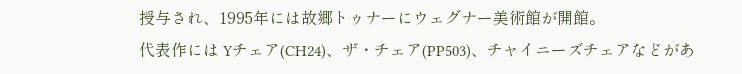授与され、1995年には故郷トゥナーにウェグナー美術館が開館。
代表作には Yチェア(CH24)、ザ・チェア(PP503)、チャイニーズチェアなどがあ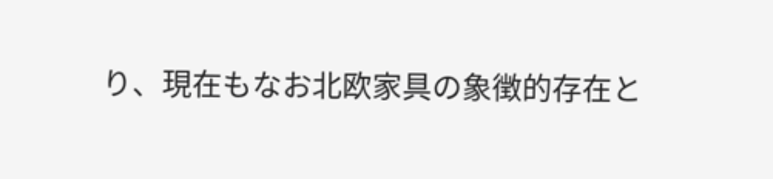り、現在もなお北欧家具の象徴的存在と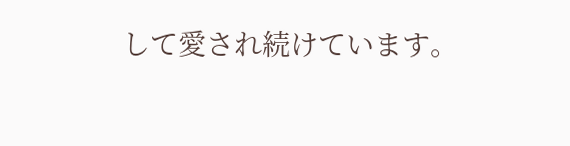して愛され続けています。